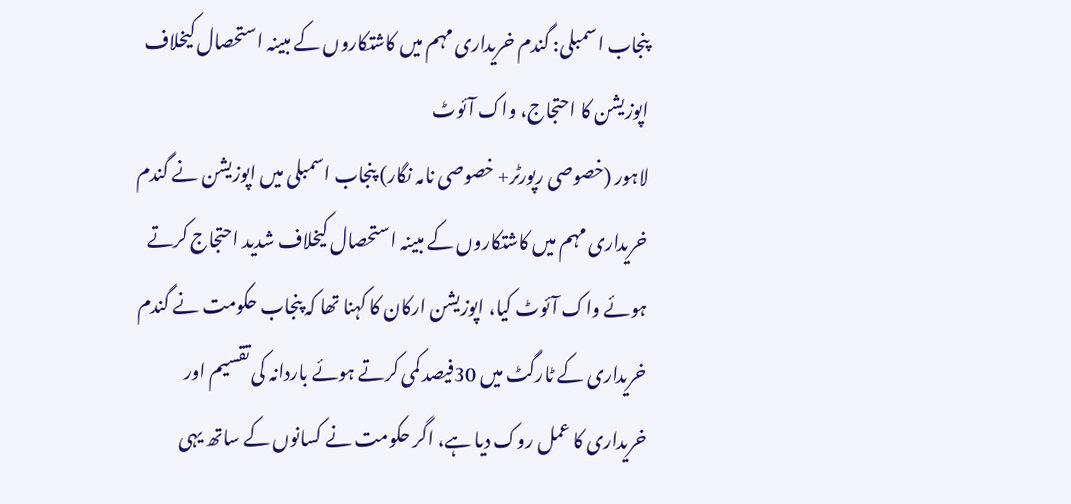پنجاب اسمبلی: گندم خریداری مہم میں کاشتکاروں کے مبینہ استحصال کیخلاف اپوزیشن کا احتجاج، واک آئوٹ
لاہور (خصوصی رپورٹر+ خصوصی نامہ نگار) پنجاب اسمبلی میں اپوزیشن نے گندم خریداری مہم میں کاشتکاروں کے مبینہ استحصال کیخلاف شدید احتجاج کرتے ہوئے واک آئوٹ کیا، اپوزیشن ارکان کا کہنا تھا کہ پنجاب حکومت نے گندم خریداری کے ٹارگٹ میں 30فیصد کمی کرتے ہوئے باردانہ کی تقسیم اور خریداری کا عمل روک دیا ہے، اگر حکومت نے کسانوں کے ساتھ یہی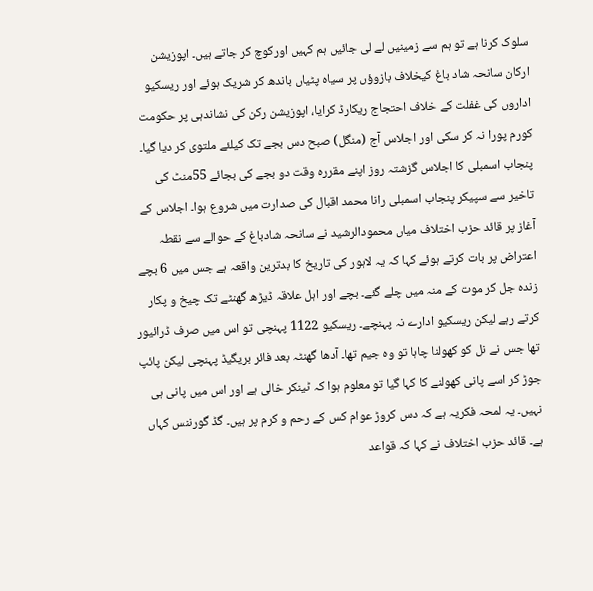سلوک کرنا ہے تو ہم سے زمینیں لے لی جائیں ہم کہیں اورکوچ کر جاتے ہیں۔ اپوزیشن ارکان سانحہ شاد باغ کیخلاف بازوؤں پر سیاہ پٹیاں باندھ کر شریک ہوئے اور ریسکیو اداروں کی غفلت کے خلاف احتجاج ریکارڈ کرایا، اپوزیشن رکن کی نشاندہی پر حکومت کورم پورا نہ کر سکی اور اجلاس آج (منگل) صبح دس بجے تک کیلئے ملتوی کر دیا گیا۔ پنجاب اسمبلی کا اجلاس گزشتہ روز اپنے مقررہ وقت دو بجے کی بجائے 55منٹ کی تاخیر سے سپیکر پنجاب اسمبلی رانا محمد اقبال کی صدارت میں شروع ہوا۔ اجلاس کے آغاز پر قائد حزب اختلاف میاں محمودالرشید نے سانحہ شادباغ کے حوالے سے نقطہ اعتراض پر بات کرتے ہوئے کہا کہ یہ لاہور کی تاریخ کا بدترین واقعہ ہے جس میں 6 بچے زندہ جل کر موت کے منہ میں چلے گئے۔ بچے اور اہل علاقہ ڈیڑھ گھنٹے تک چیخ و پکار کرتے رہے لیکن ریسکیو ادارے نہ پہنچے۔ ریسکیو 1122 پہنچی تو اس میں صرف ڈرائیور تھا جس نے نل کو کھولنا چاہا تو وہ جیم تھا۔ آدھا گھنٹہ بعد فائر بریگیڈ پہنچی لیکن پائپ جوڑ کر اسے پانی کھولنے کا کہا گیا تو معلوم ہوا کہ ٹینکر خالی ہے اور اس میں پانی ہی نہیں۔ یہ لمحہ فکریہ ہے کہ دس کروڑ عوام کس کے رحم و کرم پر ہیں۔ گڈ گورننس کہاں ہے۔ قائد حزب اختلاف نے کہا کہ قواعد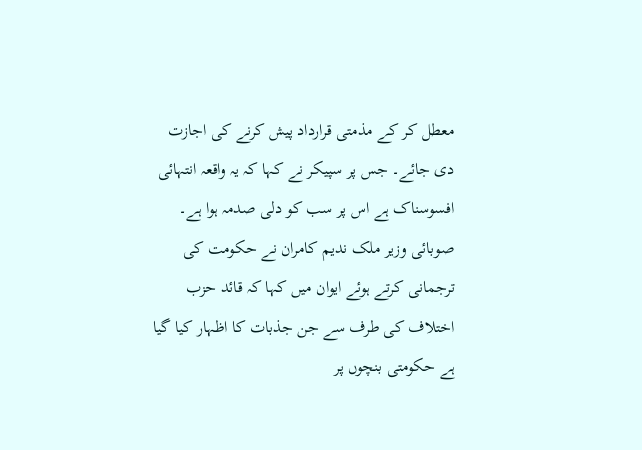معطل کر کے مذمتی قرارداد پیش کرنے کی اجازت دی جائے۔ جس پر سپیکر نے کہا کہ یہ واقعہ انتہائی افسوسناک ہے اس پر سب کو دلی صدمہ ہوا ہے۔ صوبائی وزیر ملک ندیم کامران نے حکومت کی ترجمانی کرتے ہوئے ایوان میں کہا کہ قائد حزب اختلاف کی طرف سے جن جذبات کا اظہار کیا گیا ہے حکومتی بنچوں پر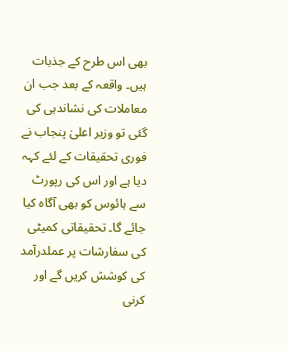بھی اس طرح کے جذبات ہیں۔ واقعہ کے بعد جب ان معاملات کی نشاندہی کی گئی تو وزیر اعلیٰ پنجاب نے فوری تحقیقات کے لئے کہہ دیا ہے اور اس کی رپورٹ سے ہائوس کو بھی آگاہ کیا جائے گا۔ تحقیقاتی کمیٹی کی سفارشات پر عملدرآمد کی کوشش کریں گے اور کرنی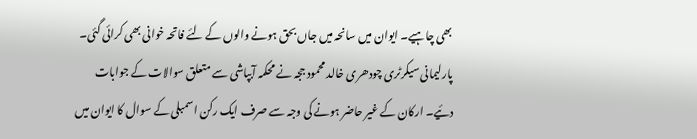بھی چاہیے۔ ایوان میں سانحہ میں جاں بحق ہونے والوں کے لئے فاتحہ خوانی بھی کرائی گئی۔ پارلیمانی سیکرٹری چودھری خالد محمود ججہ نے محکمہ آبپاشی سے متعلق سوالات کے جوابات دئیے۔ ارکان کے غیر حاضر ہونے کی وجہ سے صرف ایک رکن اسمبلی کے سوال کا ایوان میں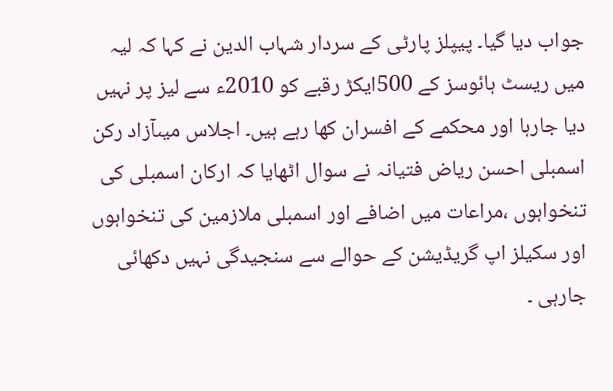جواب دیا گیا۔ پیپلز پارٹی کے سردار شہاب الدین نے کہا کہ لیہ میں ریسٹ ہائوسز کے 500ایکڑ رقبے کو 2010ء سے لیز پر نہیں دیا جارہا اور محکمے کے افسران کھا رہے ہیں۔ اجلاس میںآزاد رکن اسمبلی احسن ریاض فتیانہ نے سوال اٹھایا کہ ارکان اسمبلی کی تنخواہوں ،مراعات میں اضافے اور اسمبلی ملازمین کی تنخواہوں اور سکیلز اپ گریڈیشن کے حوالے سے سنجیدگی نہیں دکھائی جارہی ۔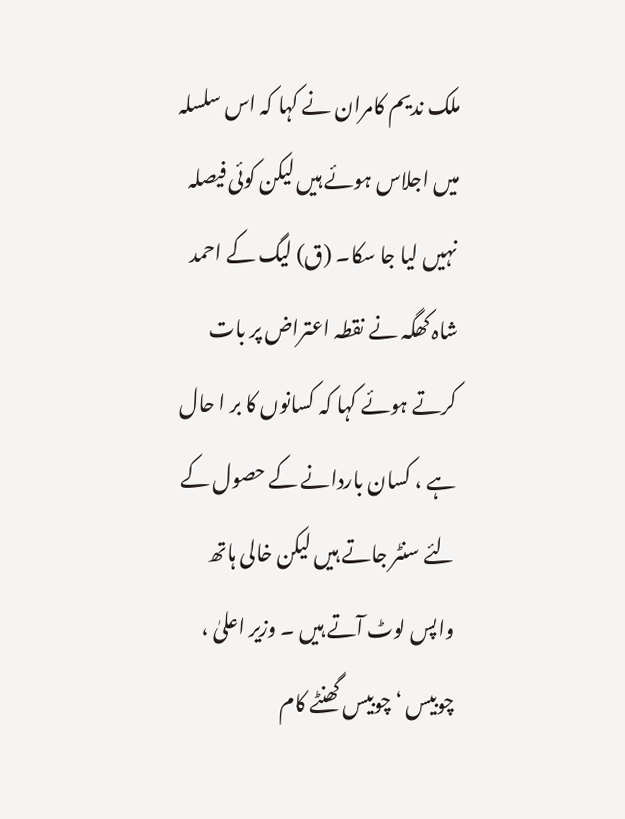ملک ندیم کامران نے کہا کہ اس سلسلہ میں اجلاس ہوئے ہیں لیکن کوئی فیصلہ نہیں لیا جا سکا۔ (ق) لیگ کے احمد شاہ کھگہ نے نقطہ اعتراض پر بات کرتے ہوئے کہا کہ کسانوں کا بر ا حال ہے ، کسان باردانے کے حصول کے لئے سنٹر جاتے ہیں لیکن خالی ہاتھ واپس لوٹ آتے ہیں ۔ وزیر اعلیٰ ، چوبیس ‘ چوبیس گھنٹے کام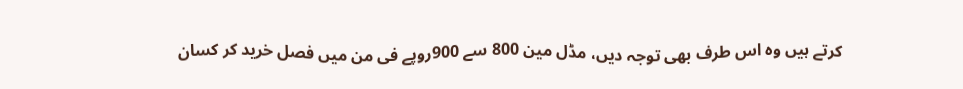کرتے ہیں وہ اس طرف بھی توجہ دیں، مڈل مین 800 سے 900روپے فی من میں فصل خرید کر کسان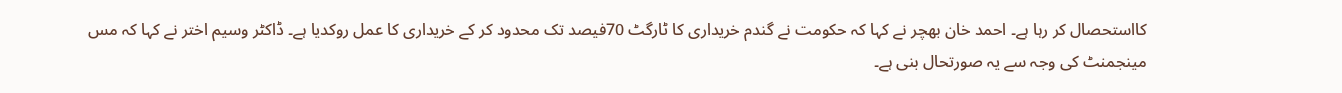کااستحصال کر رہا ہے۔ احمد خان بھچر نے کہا کہ حکومت نے گندم خریداری کا ٹارگٹ 70فیصد تک محدود کر کے خریداری کا عمل روکدیا ہے۔ ڈاکٹر وسیم اختر نے کہا کہ مس مینجمنٹ کی وجہ سے یہ صورتحال بنی ہے۔